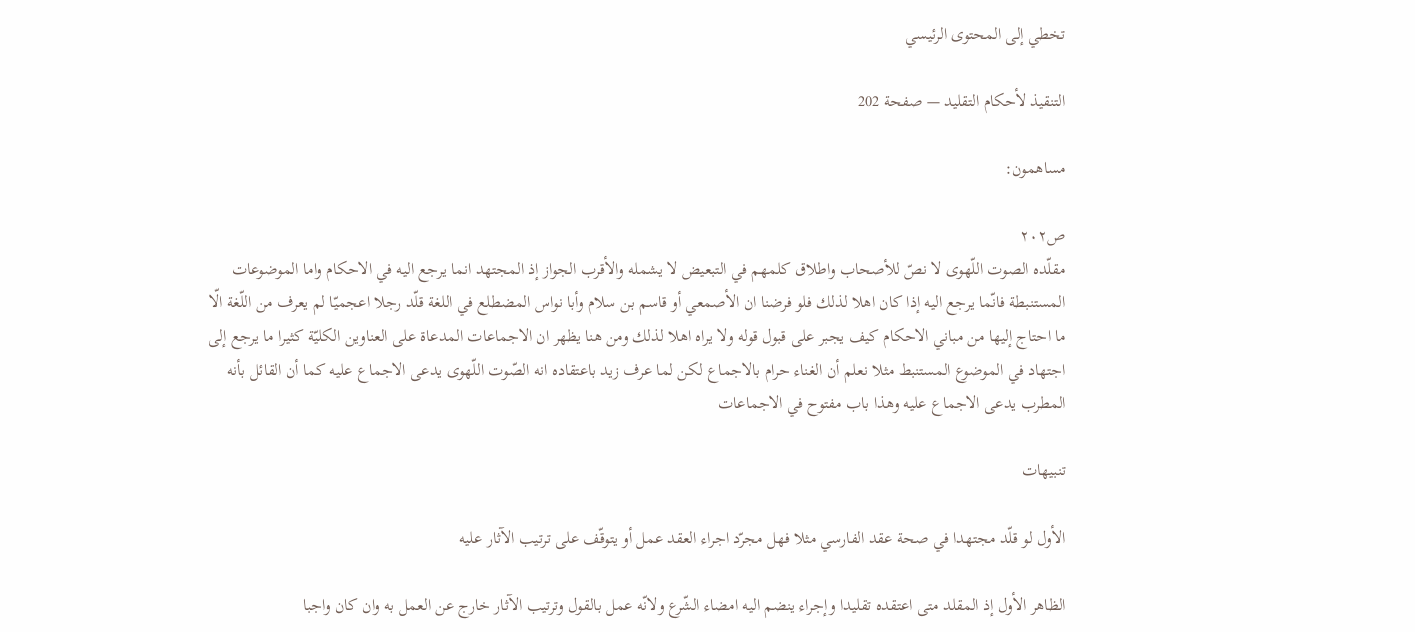تخطي إلى المحتوى الرئيسي

التنقيذ لأحكام التقليد — صفحة 202

مساهمون:

ص٢٠٢
مقلّده الصوت اللّهوى لا نصّ للأصحاب واطلاق كلمهم في التبعيض لا يشمله والأقرب الجواز إذ المجتهد انما يرجع اليه في الاحكام واما الموضوعات المستنبطة فانّما يرجع اليه إذا كان اهلا لذلك فلو فرضنا ان الأصمعي أو قاسم بن سلام وأبا نواس المضطلع في اللغة قلّد رجلا اعجميّا لم يعرف من اللّغة الّا ما احتاج إليها من مباني الاحكام كيف يجبر على قبول قوله ولا يراه اهلا لذلك ومن هنا يظهر ان الاجماعات المدعاة على العناوين الكليّة كثيرا ما يرجع إلى اجتهاد في الموضوع المستنبط مثلا نعلم أن الغناء حرام بالاجماع لكن لما عرف زيد باعتقاده انه الصّوت اللّهوى يدعى الاجماع عليه كما أن القائل بأنه المطرب يدعى الاجماع عليه وهذا باب مفتوح في الاجماعات

تنبيهات

الأول لو قلّد مجتهدا في صحة عقد الفارسي مثلا فهل مجرّد اجراء العقد عمل أو يتوقّف على ترتيب الآثار عليه

الظاهر الأول إذ المقلد متى اعتقده تقليدا وإجراء ينضم اليه امضاء الشّرع ولانّه عمل بالقول وترتيب الآثار خارج عن العمل به وان كان واجبا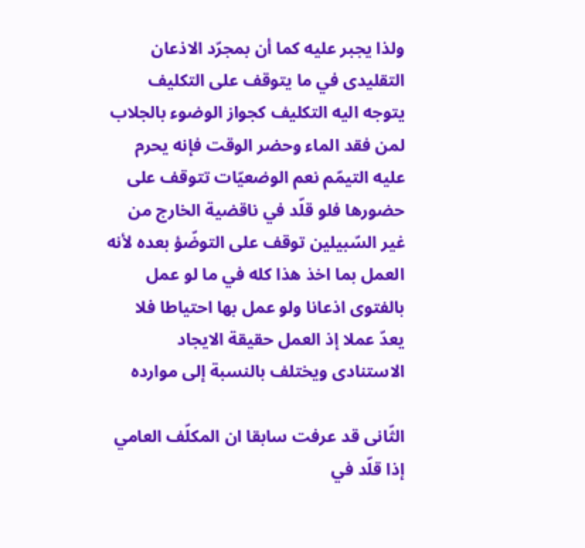ولذا يجبر عليه كما أن بمجرّد الاذعان التقليدى في ما يتوقف على التكليف يتوجه اليه التكليف كجواز الوضوء بالجلاب لمن فقد الماء وحضر الوقت فإنه يحرم عليه التيمّم نعم الوضعيّات تتوقف على حضورها فلو قلّد في ناقضية الخارج من غير السّبيلين توقف على التوضّؤ بعده لأنه العمل بما اخذ هذا كله في ما لو عمل بالفتوى اذعانا ولو عمل بها احتياطا فلا يعدّ عملا إذ العمل حقيقة الايجاد الاستنادى ويختلف بالنسبة إلى موارده

الثّانى قد عرفت سابقا ان المكلّف العامي إذا قلّد في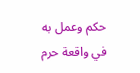حكم وعمل به في واقعة حرم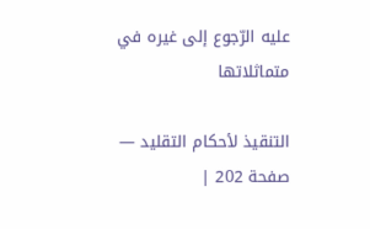عليه الرّجوع إلى غيره في متماثلاتها

التنقيذ لأحكام التقليد — صفحة 202 |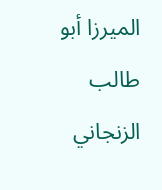الميرزا أبو طالب الزنجاني